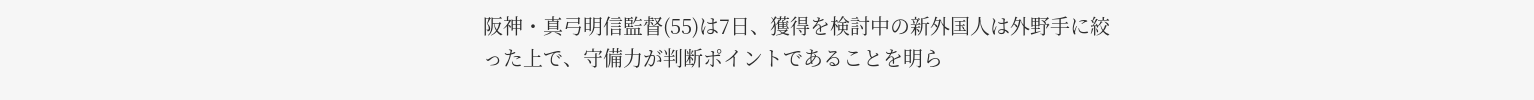阪神・真弓明信監督(55)は7日、獲得を検討中の新外国人は外野手に絞った上で、守備力が判断ポイントであることを明ら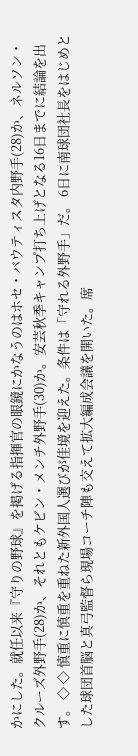かにした。就任以来『守りの野球』を掲げる指揮官の眼鏡にかなうのはホセ・バウティスタ内野手(28)か、ネルソン・クルーズ外野手(28)か、それともケビン・メンチ外野手(30)か。安芸秋季キャンプ打ち上げとなる16日までに結論を出す。 ◇ ◇ 慎重に慎重を重ねた新外国人選びが佳境を迎えた。条件は「守れる外野手」だ。 6日に南球団社長をはじめとした球団首脳と真弓監督ら現場コーチ陣も交えて拡大編成会議を開いた。席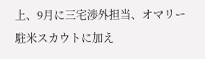上、9月に三宅渉外担当、オマリー駐米スカウトに加え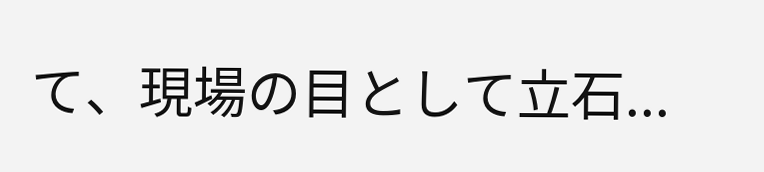て、現場の目として立石...